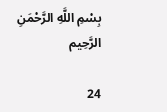بِسْمِ اللَّهِ الرَّحْمَنِ الرَّحِيم

24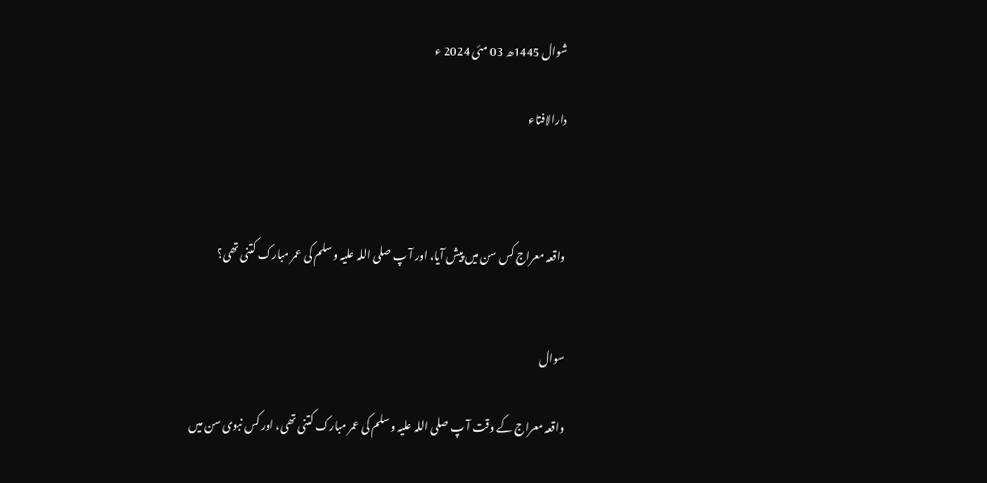شوال 1445ھ 03 مئی 2024 ء

دارالافتاء



واقعہ معراج کس سن میں پیش آیا، اور آ پ صلی اللہ علیہ وسلم کی عمر مبارک کتنی تھی؟


سوال

واقعہ معراج کے وقت آ پ صلی اللہ علیہ وسلم کی عمر مبارک کتنی تھی، اور کس نبوی سن میں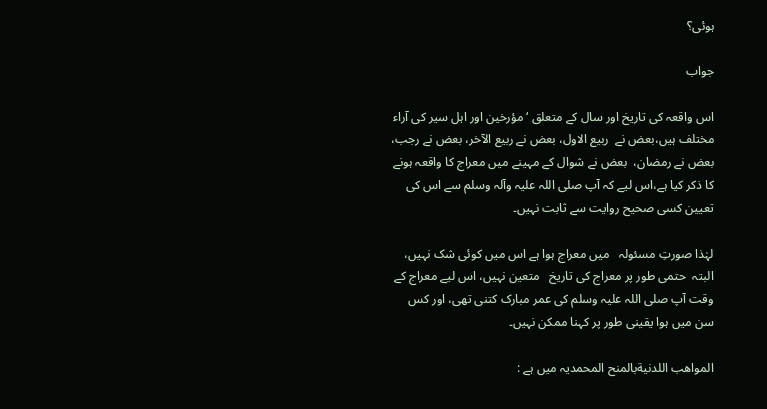ہوئی؟

جواب

اس واقعہ کی تاریخ اور سال کے متعلق ‘ مؤرخین اور اہل سیر کی آراء مختلف ہیں،بعض نے  ربیع الاول، بعض نے ربیع الآخر، بعض نے رجب، بعض نے رمضان،  بعض نے شوال کے مہینے میں معراج کا واقعہ ہونے کا ذکر کیا ہے،اس لیے کہ آپ صلی اللہ علیہ وآلہ وسلم سے اس کی تعیین کسی صحیح روایت سے ثابت نہیں۔

لہٰذا صورتِ مسئولہ   میں معراج ہوا ہے اس میں کوئی شک نہیں، البتہ  حتمی طور پر معراج کی تاریخ   متعین نہیں، اس لیے معراج کے وقت آپ صلی اللہ علیہ وسلم کی عمر مبارک کتنی تھی، اور کس سن میں ہوا یقینی طور پر کہنا ممکن نہیں۔

المواھب اللدنیةبالمنح المحمدیہ میں ہے :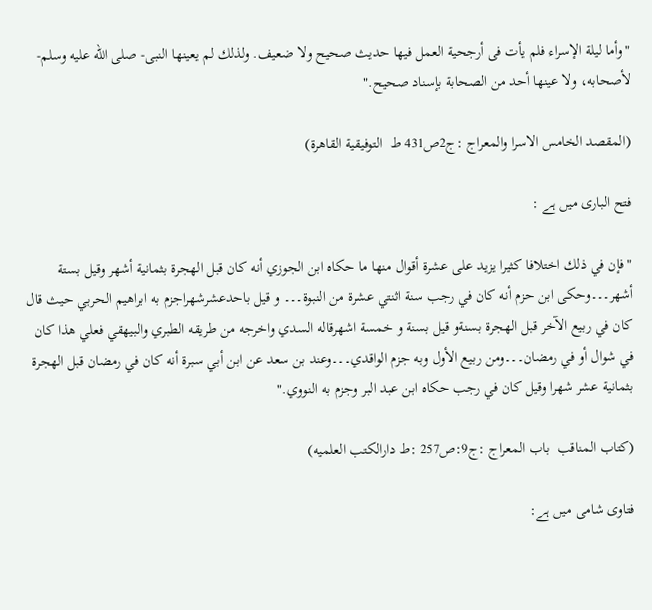"وأما ليلة الإسراء فلم يأت فى أرجحية العمل فيها حديث صحيح ولا ضعيف. ولذلك لم يعينها النبى- صلى الله عليه وسلم- لأصحابه، ولا عينها أحد من الصحابة بإسناد صحيح."

(المقصد الخامس الاسرا والمعراج :ج2ص431 ط  التوفيقية القاهرة)

فتح الباری میں ہے :

"فإن في ذلك اختلافا كثيرا يزيد على عشرة أقوال منها ما حكاه ابن الجوزي أنه كان قبل الهجرة بثمانية أشهر وقيل بستة أشهر۔۔۔وحكى ابن حزم أنه كان في رجب سنة اثنتي عشرة من النبوة۔۔۔ و قيل باحدعشرشهراجزم به ابراهيم الحربي حيث قال كان في ربيع الآخر قبل الهجرة بسنةو قیل بسنة و خمسة اشهرقاله السدي واخرجه من طريقه الطبري والبيهقي فعلي هذا كان في شوال أو في رمضان۔۔۔ومن ربيع الأول وبه جزم الواقدي۔۔۔وعند بن سعد عن ابن أبي سبرة أنه كان في رمضان قبل الهجرة بثمانية عشر شهرا وقيل كان في رجب حكاه ابن عبد البر وجزم به النووي."

(كتاب المناقب  باب المعراج :ج9:ص257 :ط دارالكتب العلميه)

فتاوی شامی میں ہے: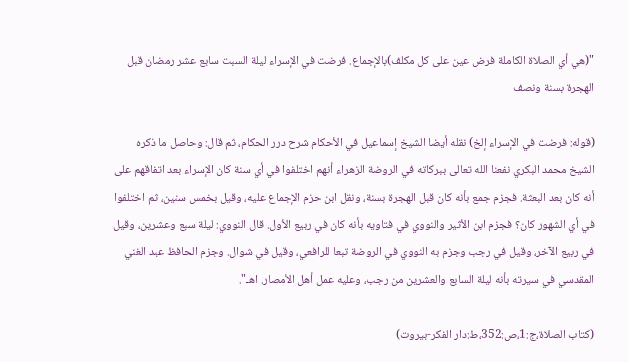"(هي أي الصلاة الكاملة فرض عين على كل مكلف)بالإجماع. فرضت في الإسراء ليلة السبت سابع عشر رمضان قبل الهجرة بسنة ونصف

(قوله: فرضت في الإسراء إلخ) نقله أيضا الشيخ إسماعيل في الأحكام شرح درر الحكام، ثم قال: وحاصل ما ذكره الشيخ محمد البكري نفعنا الله تعالى ببركاته في الروضة الزهراء أنهم اختلفوا في أي سنة كان الإسراء بعد اتفاقهم على أنه كان بعد البعثة. فجزم جمع بأنه كان قبل الهجرة بسنة، ونقل ابن حزم الإجماع عليه، وقيل بخمس سنين، ثم اختلفوا في أي الشهور كان؟ فجزم ابن الأثير والنووي في فتاويه بأنه كان في ربيع الأول. قال النووي: ليلة سبع وعشرين، وقيل في ربيع الآخر، وقيل في رجب وجزم به النووي في الروضة تبعا للرافعي، وقيل في شوال. وجزم الحافظ عبد الغني المقدسي في سيرته بأنه ليلة السابع والعشرين من رجب، وعليه عمل أهل الأمصار. اهـ".

(كتاب الصلاة،ج:1،ص:352،ط:دار الفكر-بيروت)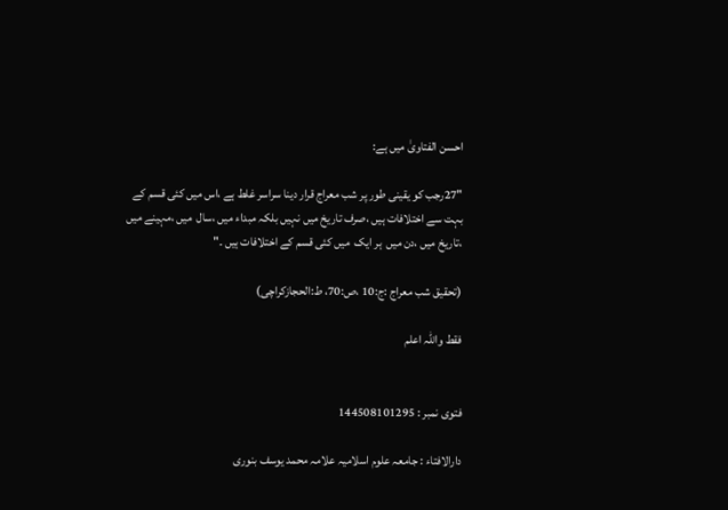احسن الفتاویٰ میں ہے:

"27رجب کو یقینی طور پر شب معراج قرار دینا سراسر غلط ہے ،اس میں کئی قسم کے بہت سے اختلافات ہیں ،صرف تاریخ میں نہیں بلکہ مبداء میں ،سال  میں ،مہینے میں ،تاریخ میں ،دن میں  ہر ایک  میں کئی قسم کے اختلافات ہیں ۔"

(تحقيق شب معراج :ج:10 ،ص:70، ط:الحجازکراچی)

فقط واللہ اعلم


فتوی نمبر : 144508101295

دارالافتاء : جامعہ علوم اسلامیہ علامہ محمد یوسف بنوری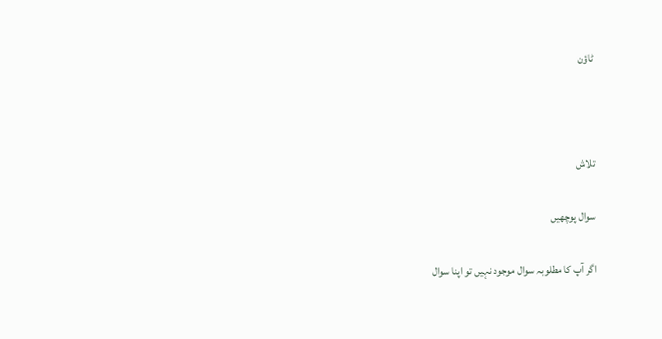ٹاؤن



تلاش

سوال پوچھیں

اگر آپ کا مطلوبہ سوال موجود نہیں تو اپنا سوال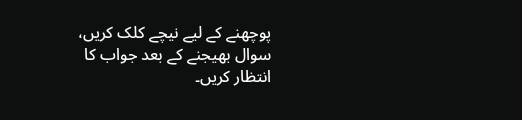پوچھنے کے لیے نیچے کلک کریں، سوال بھیجنے کے بعد جواب کا انتظار کریں۔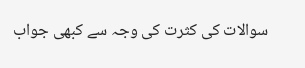سوالات کی کثرت کی وجہ سے کبھی جواب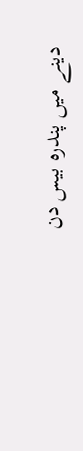دینے میں پندرہ بیس دن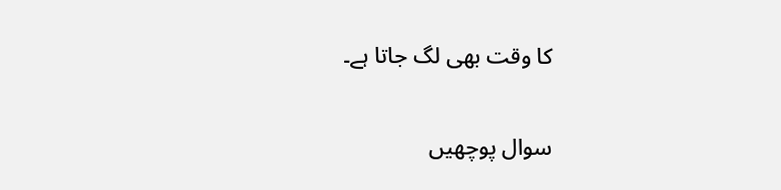کا وقت بھی لگ جاتا ہے۔

سوال پوچھیں